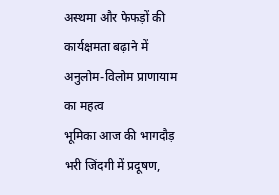अस्थमा और फेफड़ों की कार्यक्षमता बढ़ाने में अनुलोम-विलोम प्राणायाम का महत्व
भूमिका आज की भागदौड़ भरी जिंदगी में प्रदूषण,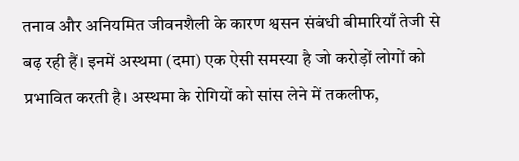तनाव और अनियमित जीवनशैली के कारण श्वसन संबंधी बीमारियाँ तेजी से बढ़ रही हैं। इनमें अस्थमा (दमा) एक ऐसी समस्या है जो करोड़ों लोगों को प्रभावित करती है। अस्थमा के रोगियों को सांस लेने में तकलीफ,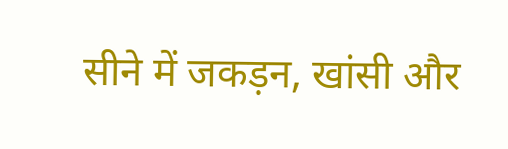सीने में जकड़न, खांसी और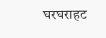घरघराहट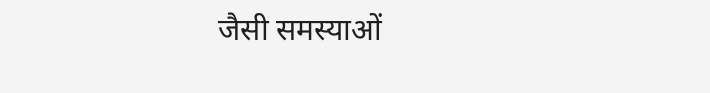जैसी समस्याओं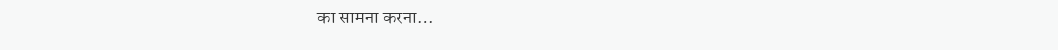का सामना करना…